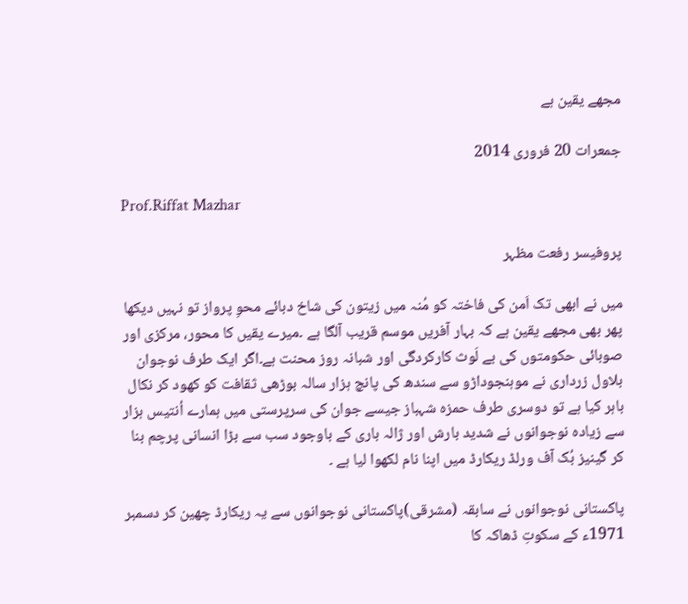مجھے یقین ہے

جمعرات 20 فروری 2014

Prof.Riffat Mazhar

پروفیسر رفعت مظہر

میں نے ابھی تک اَمن کی فاختہ کو مُنہ میں زیتون کی شاخ دبائے محوِ پرواز تو نہیں دیکھا پھر بھی مجھے یقین ہے کہ بہار آفریں موسم قریب آلگا ہے ۔میرے یقیں کا محور، مرکزی اور صوبائی حکومتوں کی بے لَوث کارکردگی اور شبانہ روز محنت ہے۔اگر ایک طرف نوجوان بلاول زرداری نے موہنجوداڑو سے سندھ کی پانچ ہزار سالہ بوڑھی ثقافت کو کھود کر نکال باہر کیا ہے تو دوسری طرف حمزہ شہباز جیسے جوان کی سرپرستی میں ہمارے اُنتیس ہزار سے زیادہ نوجوانوں نے شدید بارش اور ژالہ باری کے باوجود سب سے بڑا انسانی پرچم بنا کر گینیز بُک آف ورلڈ ریکارڈ میں اپنا نام لکھوا لیا ہے ۔

پاکستانی نوجوانوں نے سابقہ (مشرقی)پاکستانی نوجوانوں سے یہ ریکارڈ چھین کر دسمبر 1971ء کے سکوتِ ڈھاکہ کا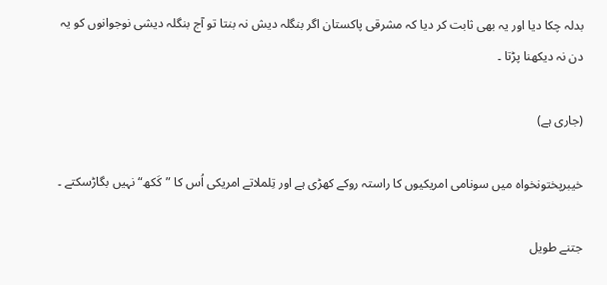بدلہ چکا دیا اور یہ بھی ثابت کر دیا کہ مشرقی پاکستان اگر بنگلہ دیش نہ بنتا تو آج بنگلہ دیشی نوجوانوں کو یہ دن نہ دیکھنا پڑتا ۔

(جاری ہے)

خیبرپختونخواہ میں سونامی امریکیوں کا راستہ روکے کھڑی ہے اور تِلملاتے امریکی اُس کا ”کَکھ“ نہیں بگاڑسکتے ۔

جتنے طویل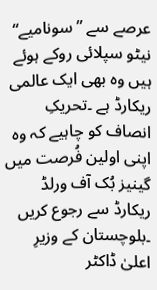عرصے سے ”سونامیے“ نیٹو سپلائی روکے ہوئے ہیں وہ بھی ایک عالمی ریکارڈ ہے ۔تحریکِ انصاف کو چاہیے کہ وہ اپنی اولین فُرصت میں گینیز بُک آف ورلڈ ریکارڈ سے رجوع کریں ۔بلوچستان کے وزیرِ اعلیٰ ڈاکٹر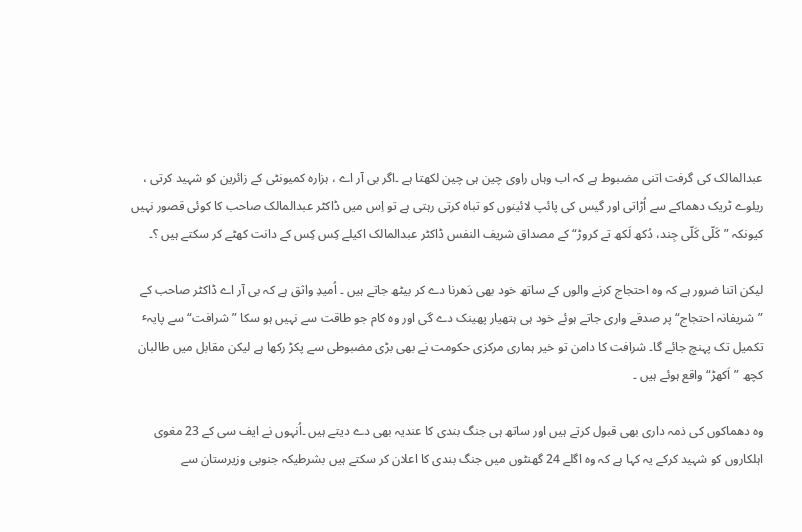عبدالمالک کی گرفت اتنی مضبوط ہے کہ اب وہاں راوی چین ہی چین لکھتا ہے ۔اگر بی آر اے ، ہزارہ کمیونٹی کے زائرین کو شہید کرتی ، ریلوے ٹریک دھماکے سے اُڑاتی اور گیس کی پائپ لائینوں کو تباہ کرتی رہتی ہے تو اِس میں ڈاکٹر عبدالمالک صاحب کا کوئی قصور نہیں کیونکہ ”کَلّی کَلّی جِند، دُکھ لَکھ تے کروڑ“ کے مصداق شریف النفس ڈاکٹر عبدالمالک اکیلے کِس کِس کے دانت کھٹے کر سکتے ہیں ؟۔

لیکن اتنا ضرور ہے کہ وہ احتجاج کرنے والوں کے ساتھ خود بھی دَھرنا دے کر بیٹھ جاتے ہیں ۔ اُمیدِ واثق ہے کہ بی آر اے ڈاکٹر صاحب کے ”شریفانہ احتجاج“ پر صدقے واری جاتے ہوئے خود ہی ہتھیار پھینک دے گی اور وہ کام جو طاقت سے نہیں ہو سکا ”شرافت“ سے پایہٴ تکمیل تک پہنچ جائے گا۔ شرافت کا دامن تو خیر ہماری مرکزی حکومت نے بھی بڑی مضبوطی سے پکڑ رکھا ہے لیکن مقابل میں طالبان کچھ ”اَکھڑ“ واقع ہوئے ہیں ۔

وہ دھماکوں کی ذمہ داری بھی قبول کرتے ہیں اور ساتھ ہی جنگ بندی کا عندیہ بھی دے دیتے ہیں ۔اُنہوں نے ایف سی کے 23 مغوی اہلکاروں کو شہید کرکے یہ کہا ہے کہ وہ اگلے 24 گھنٹوں میں جنگ بندی کا اعلان کر سکتے ہیں بشرطیکہ جنوبی وزیرستان سے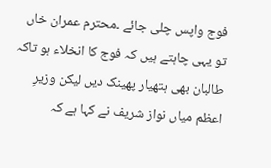فوج واپس چلی جائے ۔محترم عمران خاں تو یہی چاہتے ہیں کہ فوج کا انخلاء ہو تاکہ طالبان بھی ہتھیار پھینک دیں لیکن وزیرِ اعظم میاں نواز شریف نے کہا ہے کہ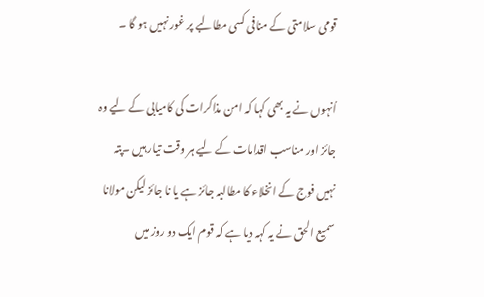قومی سلامتی کے منافی کسی مطالبے پر غور نہیں ہو گا ۔

اُنہوں نے یہ بھی کہا کہ امن مذاکرات کی کامیابی کے لیے وہ جائز اور مناسب اقدامات کے لیے ہر وقت تیار ہیں ۔پتہ نہیں فوج کے انخلاء کا مطالبہ جائز ہے یا نا جائز لیکن مولانا سمیع الحق نے یہ کہہ دیا ہے کہ قوم ایک دو روز میں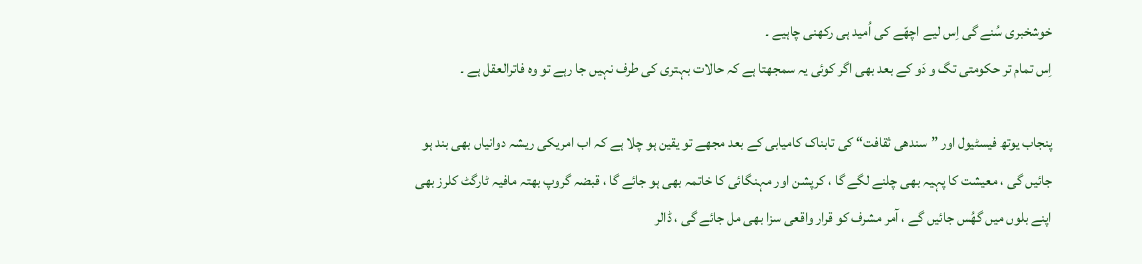خوشخبری سُنے گی اِس لیے اچھّے کی اُمید ہی رکھنی چاہیے ۔
اِس تمام تر حکومتی تگ و دَو کے بعد بھی اگر کوئی یہ سمجھتا ہے کہ حالات بہتری کی طرف نہیں جا رہے تو وہ فاترالعقل ہے ۔

پنجاب یوتھ فیسٹیول اور ”سندھی ثقافت“ کی تابناک کامیابی کے بعد مجھے تو یقین ہو چلا ہے کہ اب امریکی ریشہ دوانیاں بھی بند ہو جائیں گی ، معیشت کا پہیہ بھی چلنے لگے گا ، کرپشن اور مہنگائی کا خاتمہ بھی ہو جائے گا ، قبضہ گروپ بھتہ مافیہ ٹارگٹ کلرز بھی اپنے بلوں میں گھُس جائیں گے ، آمر مشرف کو قرار واقعی سزا بھی مل جائے گی ، ڈالر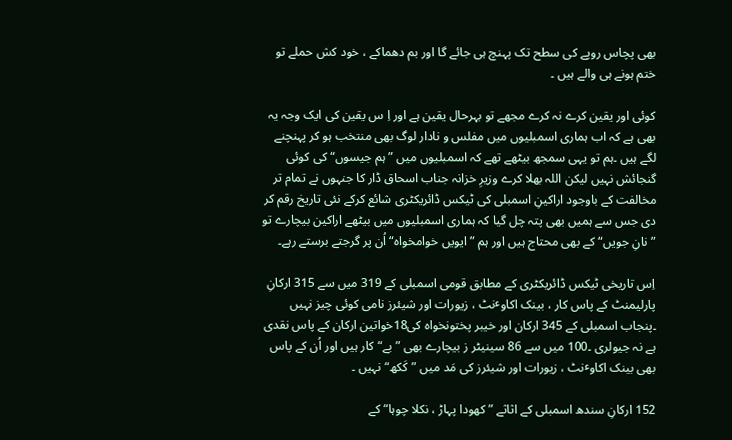بھی پچاس روپے کی سطح تک پہنچ ہی جائے گا اور بم دھماکے ، خود کش حملے تو ختم ہونے ہی والے ہیں ۔

کوئی اور یقین کرے نہ کرے مجھے تو بہرحال یقین ہے اور اِ س یقین کی ایک وجہ یہ بھی ہے کہ اب ہماری اسمبلیوں میں مفلس و نادار لوگ بھی منتخب ہو کر پہنچنے لگے ہیں ۔ہم تو یہی سمجھ بیٹھے تھے کہ اسمبلیوں میں ”ہم جیسوں“ کی کوئی گنجائش نہیں لیکن اللہ بھلا کرے وزیرِ خزانہ جناب اسحاق ڈار کا جنہوں نے تمام تر مخالفت کے باوجود اراکینِ اسمبلی کی ٹیکس ڈائریکٹری شائع کرکے نئی تاریخ رقم کر دی جس سے ہمیں بھی پتہ چل گیا کہ ہماری اسمبلیوں میں بیٹھے اراکین بیچارے تو ”نانِ جویں“ کے بھی محتاج ہیں اور ہم ”ایویں خوامخواہ“ اُن پر گرجتے برستے رہے۔

اِس تاریخی ٹیکس ڈائریکٹری کے مطابق قومی اسمبلی کے 319 میں سے 315 ارکانِ پارلیمنٹ کے پاس کار ، بینک اکاوٴنٹ ، زیورات اور شیئرز نامی کوئی چیز نہیں ۔پنجاب اسمبلی کے 345 ارکان اور خیبر پختونخواہ کی18خواتین ارکان کے پاس نقدی ہے نہ جیولری ۔100 میں سے 86 سینیٹر ز بیچارے بھی ”بے“ کار ہیں اور اُن کے پاس بھی بینک اکاوٴنٹ ، زیورات اور شیئرز کی مَد میں ”کَکھ“ نہیں ۔

152 ارکانِ سندھ اسمبلی کے اثاثے ”کھودا پہاڑ ، نکلا چوہا“ کے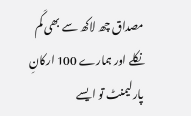مصداق چھ لاکھ سے بھی کَم نکلے اور ہمارے 100 ارکانِ پارلیمنٹ تو ایسے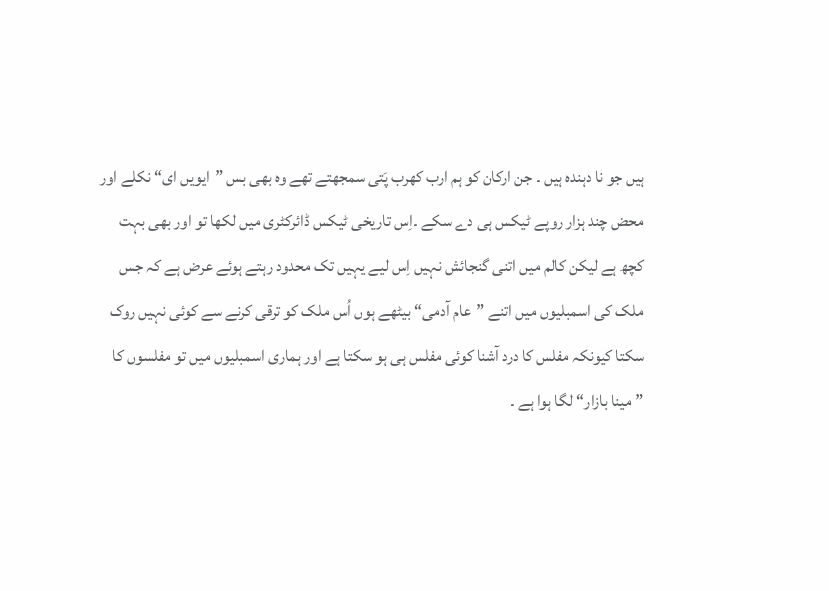ہیں جو نا دہندہ ہیں ۔ جن ارکان کو ہم ارب کھرب پَتی سمجھتے تھے وہ بھی بس ”ایویں ای“ نکلے اور محض چند ہزار روپے ٹیکس ہی دے سکے ۔اِس تاریخی ٹیکس ڈائرکٹری میں لکھا تو اور بھی بہت کچھ ہے لیکن کالم میں اتنی گنجائش نہیں اِس لیے یہیں تک محدود رہتے ہوئے عرض ہے کہ جس ملک کی اسمبلیوں میں اتنے ”عام آدمی“ بیٹھے ہوں اُس ملک کو ترقی کرنے سے کوئی نہیں روک سکتا کیونکہ مفلس کا درد آشنا کوئی مفلس ہی ہو سکتا ہے اور ہماری اسمبلیوں میں تو مفلسوں کا ”مینا بازار“ لگا ہوا ہے ۔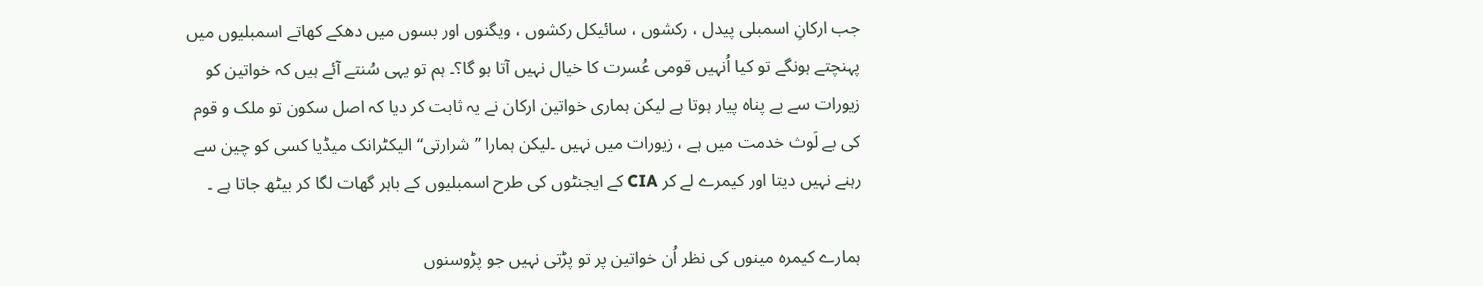جب ارکانِ اسمبلی پیدل ، رکشوں ، سائیکل رکشوں ، ویگنوں اور بسوں میں دھکے کھاتے اسمبلیوں میں پہنچتے ہونگے تو کیا اُنہیں قومی عُسرت کا خیال نہیں آتا ہو گا؟۔ ہم تو یہی سُنتے آئے ہیں کہ خواتین کو زیورات سے بے پناہ پیار ہوتا ہے لیکن ہماری خواتین ارکان نے یہ ثابت کر دیا کہ اصل سکون تو ملک و قوم کی بے لَوث خدمت میں ہے ، زیورات میں نہیں ۔لیکن ہمارا ”شرارتی“ الیکٹرانک میڈیا کسی کو چین سے رہنے نہیں دیتا اور کیمرے لے کر CIA کے ایجنٹوں کی طرح اسمبلیوں کے باہر گھات لگا کر بیٹھ جاتا ہے ۔

ہمارے کیمرہ مینوں کی نظر اُن خواتین پر تو پڑتی نہیں جو پڑوسنوں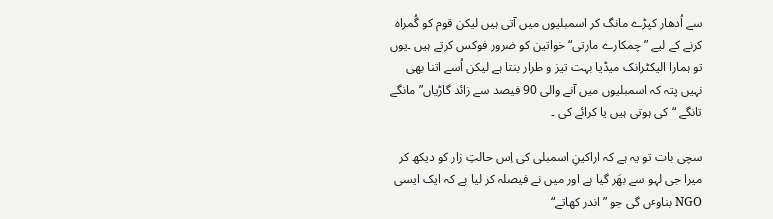سے اُدھار کپڑے مانگ کر اسمبلیوں میں آتی ہیں لیکن قوم کو گُمراہ کرنے کے لیے ”چمکارے مارتی“ خواتین کو ضرور فوکس کرتے ہیں ۔یوں تو ہمارا الیکٹرانک میڈیا بہت تیز و طرار بنتا ہے لیکن اُسے اتنا بھی نہیں پتہ کہ اسمبلیوں میں آنے والی 90 فیصد سے زائد گاڑیاں” مانگے تانگے “کی ہوتی ہیں یا کرائے کی ۔

سچی بات تو یہ ہے کہ اراکینِ اسمبلی کی اِس حالتِ زار کو دیکھ کر میرا جی لہو سے بھَر گیا ہے اور میں نے فیصلہ کر لیا ہے کہ ایک ایسی NGO بناوٴں گی جو ”اندر کھاتے“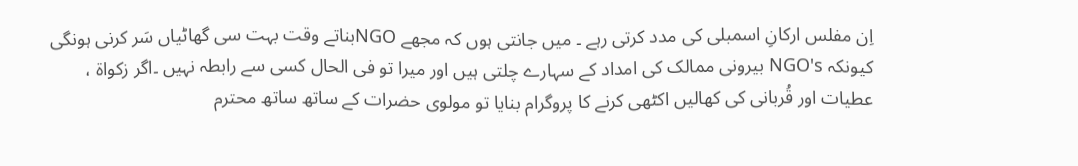اِن مفلس ارکانِ اسمبلی کی مدد کرتی رہے ۔ میں جانتی ہوں کہ مجھے NGOبناتے وقت بہت سی گھاٹیاں سَر کرنی ہونگی کیونکہ NGO's بیرونی ممالک کی امداد کے سہارے چلتی ہیں اور میرا تو فی الحال کسی سے رابطہ نہیں ۔اگر زکواة ، عطیات اور قُربانی کی کھالیں اکٹھی کرنے کا پروگرام بنایا تو مولوی حضرات کے ساتھ ساتھ محترم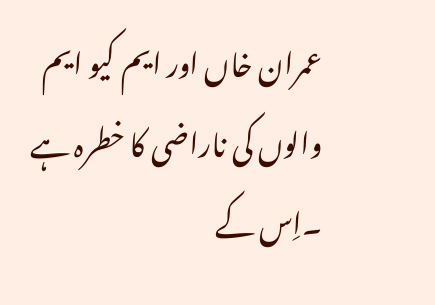عمران خاں اور ایم کیو ایم والوں کی ناراضی کا خطرہ ہے ۔اِس کے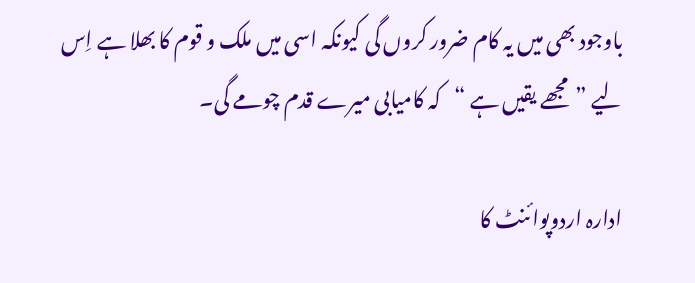باوجود بھی میں یہ کام ضرور کروں گی کیونکہ اسی میں ملک و قوم کا بھلا ہے اِس لیے ”مجھے یقیں ہے “کہ کامیابی میرے قدم چومے گی۔

ادارہ اردوپوائنٹ کا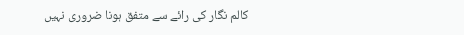کالم نگار کی رائے سے متفق ہونا ضروری نہیں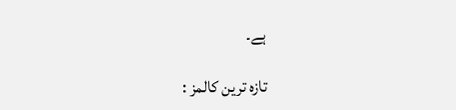ہے۔

تازہ ترین کالمز :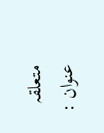متعلقہ عنوان :